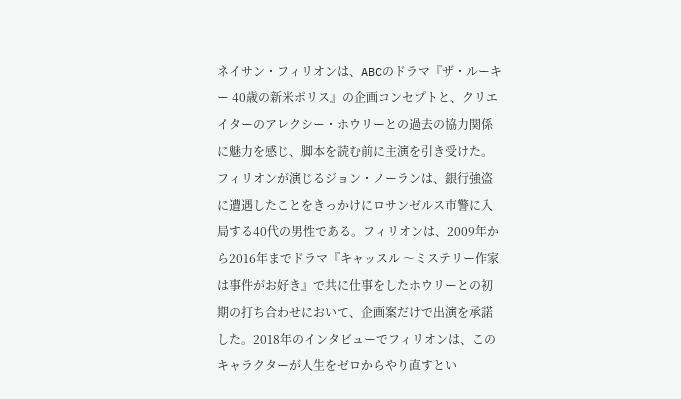ネイサン・フィリオンは、ABCのドラマ『ザ・ルーキー 40歳の新米ポリス』の企画コンセプトと、クリエイターのアレクシー・ホウリーとの過去の協力関係に魅力を感じ、脚本を読む前に主演を引き受けた。
フィリオンが演じるジョン・ノーランは、銀行強盗に遭遇したことをきっかけにロサンゼルス市警に入局する40代の男性である。フィリオンは、2009年から2016年までドラマ『キャッスル 〜ミステリー作家は事件がお好き』で共に仕事をしたホウリーとの初期の打ち合わせにおいて、企画案だけで出演を承諾した。2018年のインタビューでフィリオンは、このキャラクターが人生をゼロからやり直すとい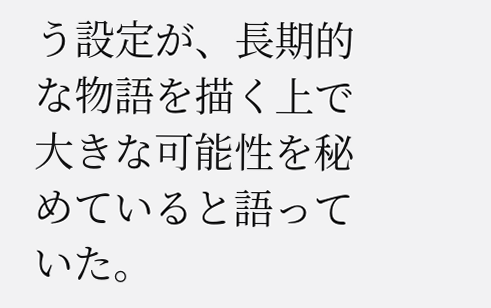う設定が、長期的な物語を描く上で大きな可能性を秘めていると語っていた。